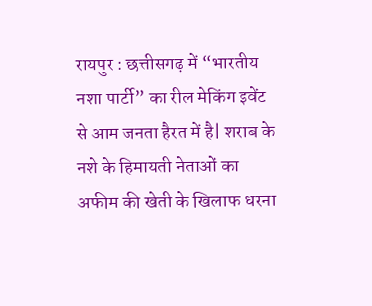रायपुर : छत्तीसगढ़ में “भारतीय नशा पार्टी” का रील मेकिंग इवेंट से आम जनता हैरत में है| शराब के नशे के हिमायती नेताओं का अफीम की खेती के खिलाफ धरना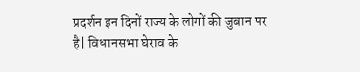प्रदर्शन इन दिनों राज्य के लोगों की जुबान पर है| विधानसभा घेराव के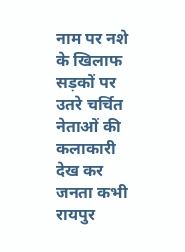नाम पर नशे के खिलाफ सड़कों पर उतरे चर्चित नेताओं की कलाकारी देख कर जनता कभी रायपुर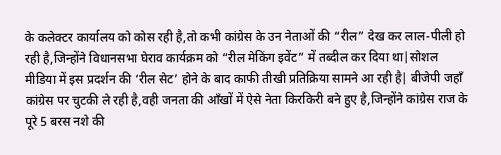के कलेक्टर कार्यालय को कोस रही है,तो कभी कांग्रेस के उन नेताओं की “रील” देख कर लाल-पीली हो रही है,जिन्होंने विधानसभा घेराव कार्यक्रम को “रील मेकिंग इवेंट” में तब्दील कर दिया था|सोशल मीडिया में इस प्रदर्शन की ‘रील सेट’ होने के बाद काफी तीखी प्रतिक्रिया सामने आ रही है| बीजेपी जहाँ कांग्रेस पर चुटकी ले रही है,वही जनता की आँखों में ऐसे नेता किरकिरी बने हुए है,जिन्होंने कांग्रेस राज के पूरे 5 बरस नशे की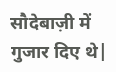सौदेबाज़ी में गुजार दिए थे|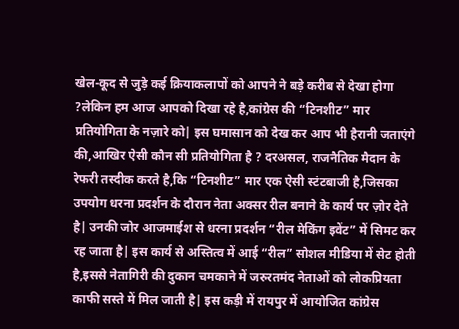खेल-कूद से जुड़े कई क्रियाकलापों को आपने ने बड़े करीब से देखा होगा ?लेकिन हम आज आपको दिखा रहे है,कांग्रेस की “टिनशीट” मार प्रतियोगिता के नज़ारे को| इस घमासान को देख कर आप भी हैरानी जताएंगे की,आखिर ऐसी कौन सी प्रतियोगिता है ? दरअसल, राजनैतिक मैदान के रेफरी तस्दीक करते है,कि “टिनशीट” मार एक ऐसी स्टंटबाजी है,जिसका उपयोग धरना प्रदर्शन के दौरान नेता अक्सर रील बनाने के कार्य पर ज़ोर देते है| उनकी जोर आजमाईश से धरना प्रदर्शन “रील मेकिंग इवेंट” में सिमट कर रह जाता है| इस कार्य से अस्तित्व में आई “रील” सोशल मीडिया में सेट होती है,इससे नेतागिरी की दुकान चमकाने में जरुरतमंद नेताओं को लोकप्रियता काफी सस्ते में मिल जाती है| इस कड़ी में रायपुर में आयोजित कांग्रेस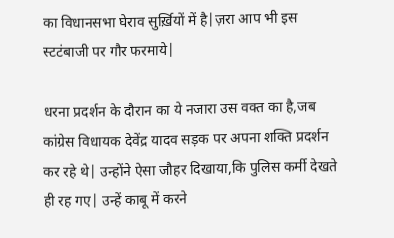का विधानसभा घेराव सुर्ख़ियों में है|ज़रा आप भी इस स्टटंबाजी पर गौर फरमाये|

धरना प्रदर्शन के दौरान का ये नजारा उस वक्त का है,जब कांग्रेस विधायक देवेंद्र यादव सड़क पर अपना शक्ति प्रदर्शन कर रहे थे| उन्होंने ऐसा जौहर दिखाया,कि पुलिस कर्मी देखते ही रह गए| उन्हें काबू में करने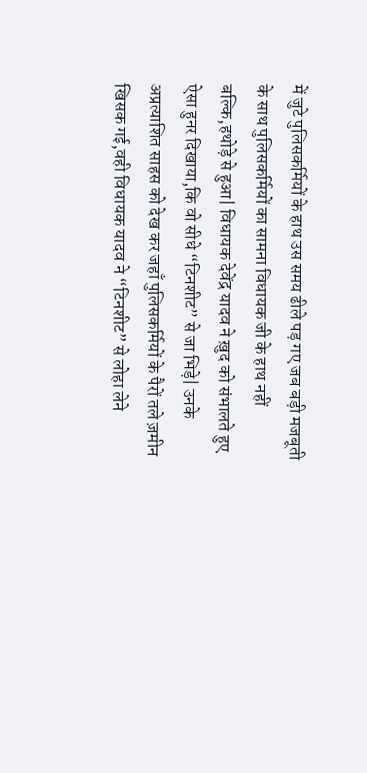में जुटे पुलिसकर्मियों के हाथ उस समय ढीले पड़ गए जब बड़ी मजबूती के साथ पुलिसकर्मियों का सामना विधायक जी के हाथ नहीं बल्कि,हथोड़े से हुआ| विधायक देवेंद्र यादव ने ख़ुद को संभालते हुए ऐसा हुनर दिखाया,कि वो सीधे “टिनशीट” से जा भिड़े| उनके अप्रत्याशित साहस को देख कर जहाँ पुलिसकर्मियों के पैरों तले ज़मीन खिसक गई,वही विधायक यादव ने “टिनशीट” से लोहा लेने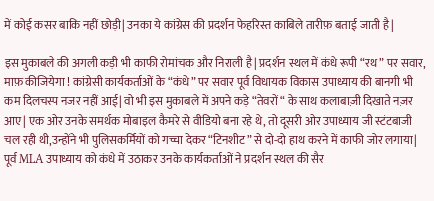में कोई कसर बाकि नहीं छोड़ी| उनका ये कांग्रेस की प्रदर्शन फेहरिस्त काबिले तारीफ़ बताई जाती है|

इस मुकाबले की अगली कड़ी भी काफी रोमांचक और निराली है| प्रदर्शन स्थल में कंधे रूपी “रथ” पर सवार, माफ़ कीजियेगा ! कांग्रेसी कार्यकर्ताओं के “कंधे” पर सवार पूर्व विधायक विकास उपाध्याय की बानगी भी कम दिलचस्प नजर नहीं आई| वो भी इस मुकाबले में अपने कड़े “तेवरों “ के साथ कलाबाज़ी दिखाते नज़र आए| एक ओर उनके समर्थक मोबाइल कैमरे से वीडियो बना रहे थे, तो दूसरी ओर उपाध्याय जी स्टंटबाजी चल रही थी,उन्होंने भी पुलिसकर्मियों को गच्चा देकर “टिनशीट” से दो-दो हाथ करने में काफी जोर लगाया| पूर्व MLA उपाध्याय को कंधे में उठाकर उनके कार्यकर्ताओं ने प्रदर्शन स्थल की सैर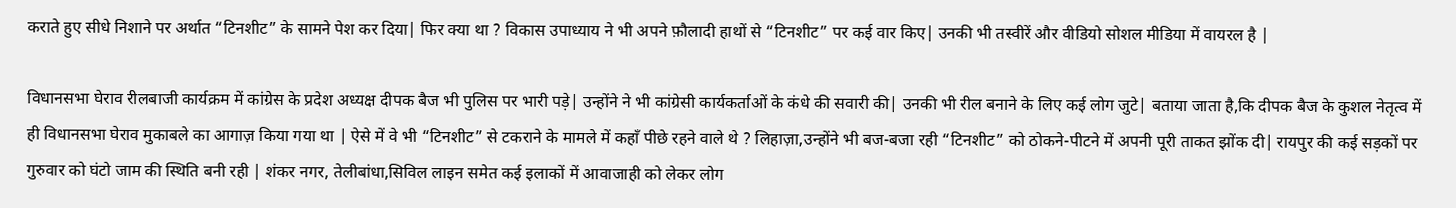कराते हुए सीधे निशाने पर अर्थात “टिनशीट” के सामने पेश कर दिया| फिर क्या था ? विकास उपाध्याय ने भी अपने फ़ौलादी हाथों से “टिनशीट” पर कई वार किए| उनकी भी तस्वीरें और वीडियो सोशल मीडिया में वायरल है |

विधानसभा घेराव रीलबाजी कार्यक्रम में कांग्रेस के प्रदेश अध्यक्ष दीपक बैज भी पुलिस पर भारी पड़े| उन्होंने ने भी कांग्रेसी कार्यकर्ताओं के कंधे की सवारी की| उनकी भी रील बनाने के लिए कई लोग जुटे| बताया जाता है,कि दीपक बैज के कुशल नेतृत्व में ही विधानसभा घेराव मुकाबले का आगाज़ किया गया था | ऐसे में वे भी “टिनशीट” से टकराने के मामले में कहाँ पीछे रहने वाले थे ? लिहाज़ा,उन्होंने भी बज-बजा रही “टिनशीट” को ठोकने-पीटने में अपनी पूरी ताकत झोंक दी| रायपुर की कई सड़कों पर गुरुवार को घंटो जाम की स्थिति बनी रही | शंकर नगर, तेलीबांधा,सिविल लाइन समेत कई इलाकों में आवाजाही को लेकर लोग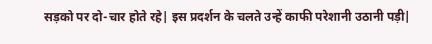सड़को पर दो-चार होते रहे| इस प्रदर्शन के चलते उन्हें काफी परेशानी उठानी पड़ी|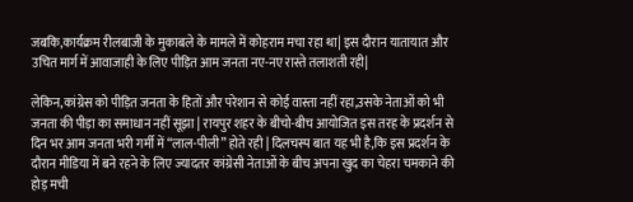जबकि,कार्यक्रम रीलबाजी के मुकाबले के मामले में कोहराम मचा रहा था| इस दौरान यातायात और उचित मार्ग में आवाजाही के लिए पीड़ित आम जनता नए-नए रास्ते तलाशती रही|

लेकिन,कांग्रेस को पीड़ित जनता के हितों और परेशान से कोई वास्ता नहीं रहा,उसके नेताओं को भी जनता की पीड़ा का समाधान नहीं सूझा | रायपुर शहर के बीचो-बीच आयोजित इस तरह के प्रदर्शन से दिन भर आम जनता भरी गर्मी में “लाल-पीली” होते रही | दिलचस्प बात यह भी है,कि इस प्रदर्शन के दौरान मीडिया में बने रहने के लिए ज्यादतर कांग्रेसी नेताओं के बीच अपना खुद का चेहरा चमकाने की होड़ मची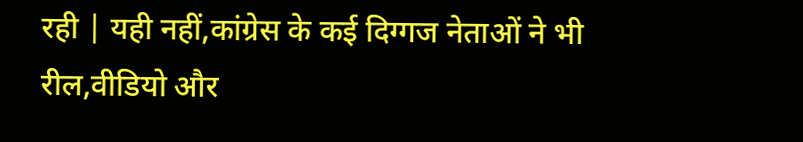रही | यही नहीं,कांग्रेस के कई दिग्गज नेताओं ने भी रील,वीडियो और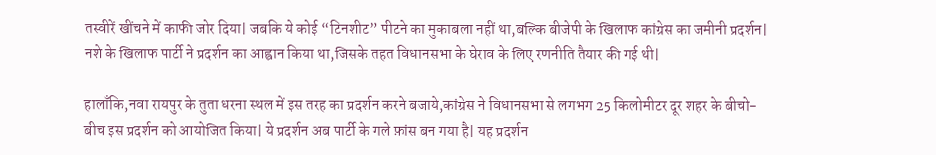तस्वीरें खींचने में काफी जोर दिया| जबकि ये कोई “टिनशीट” पीटने का मुकाबला नहीं था,बल्कि बीजेपी के खिलाफ कांग्रेस का जमीनी प्रदर्शन| नशे के खिलाफ पार्टी ने प्रदर्शन का आह्वान किया था,जिसके तहत विधानसभा के घेराव के लिए रणनीति तैयार की गई थी|

हालाँकि,नवा रायपुर के तुता धरना स्थल में इस तरह का प्रदर्शन करने बजाये,कांग्रेस ने विधानसभा से लगभग 25 किलोमीटर दूर शहर के बीचो-बीच इस प्रदर्शन को आयोजित किया| ये प्रदर्शन अब पार्टी के गले फ़ांस बन गया है| यह प्रदर्शन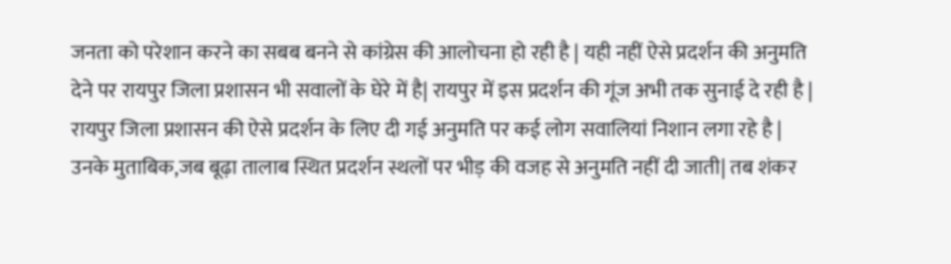जनता को परेशान करने का सबब बनने से कांग्रेस की आलोचना हो रही है | यही नहीं ऐसे प्रदर्शन की अनुमति देने पर रायपुर जिला प्रशासन भी सवालों के घेरे में है| रायपुर में इस प्रदर्शन की गूंज अभी तक सुनाई दे रही है | रायपुर जिला प्रशासन की ऐसे प्रदर्शन के लिए दी गई अनुमति पर कई लोग सवालियां निशान लगा रहे है | उनके मुताबिक,जब बूढ़ा तालाब स्थित प्रदर्शन स्थलों पर भीड़ की वजह से अनुमति नहीं दी जाती| तब शंकर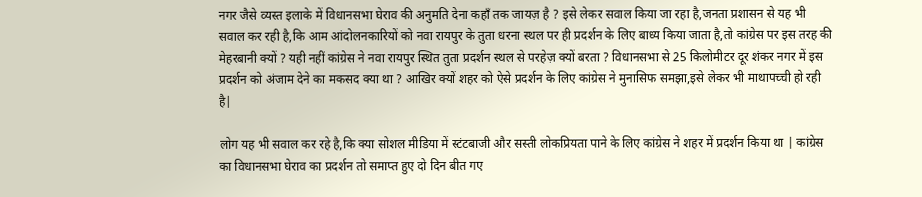नगर जैसे व्यस्त इलाके में विधानसभा घेराव की अनुमति देना कहाँ तक जायज़ है ? इसे लेकर सवाल किया जा रहा है,जनता प्रशासन से यह भी सवाल कर रही है,कि आम आंदोलनकारियों को नवा रायपुर के तुता धरना स्थल पर ही प्रदर्शन के लिए बाध्य किया जाता है,तो कांग्रेस पर इस तरह की मेहरबानी क्यों ? यही नहीं कांग्रेस ने नवा रायपुर स्थित तुता प्रदर्शन स्थल से परहेज़ क्यों बरता ? विधानसभा से 25 किलोमीटर दूर शंकर नगर में इस प्रदर्शन को अंजाम देने का मकसद क्या था ? आखिर क्यों शहर को ऐसे प्रदर्शन के लिए कांग्रेस ने मुनासिफ समझा,इसे लेकर भी माथापच्ची हो रही है|

लोग यह भी सवाल कर रहे है,कि क्या सोशल मीडिया में स्टंटबाजी और सस्ती लोकप्रियता पाने के लिए कांग्रेस ने शहर में प्रदर्शन किया था | कांग्रेस का विधानसभा घेराव का प्रदर्शन तो समाप्त हुए दो दिन बीत गए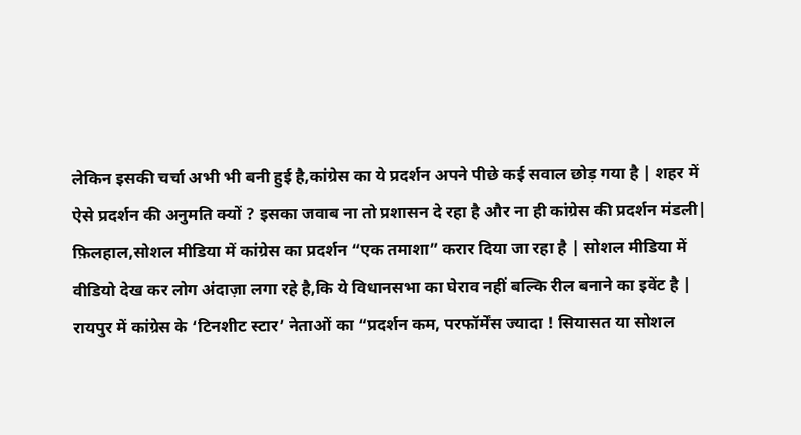लेकिन इसकी चर्चा अभी भी बनी हुई है,कांग्रेस का ये प्रदर्शन अपने पीछे कई सवाल छोड़ गया है | शहर में ऐसे प्रदर्शन की अनुमति क्यों ? इसका जवाब ना तो प्रशासन दे रहा है और ना ही कांग्रेस की प्रदर्शन मंडली| फ़िलहाल,सोशल मीडिया में कांग्रेस का प्रदर्शन “एक तमाशा” करार दिया जा रहा है | सोशल मीडिया में वीडियो देख कर लोग अंदाज़ा लगा रहे है,कि ये विधानसभा का घेराव नहीं बल्कि रील बनाने का इवेंट है |
रायपुर में कांग्रेस के ‘टिनशीट स्टार’ नेताओं का “प्रदर्शन कम, परफॉर्मेंस ज्यादा ! सियासत या सोशल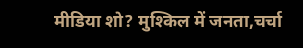मीडिया शो? मुश्किल में जनता,चर्चा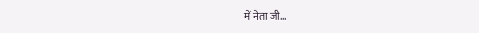में नेता जी…